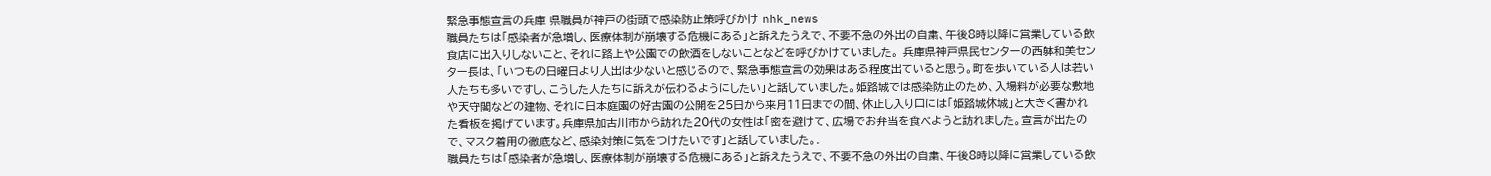緊急事態宣言の兵庫 県職員が神戸の街頭で感染防止策呼びかけ nhk_news
職員たちは「感染者が急増し、医療体制が崩壊する危機にある」と訴えたうえで、不要不急の外出の自粛、午後8時以降に営業している飲食店に出入りしないこと、それに路上や公園での飲酒をしないことなどを呼びかけていました。 兵庫県神戸県民センターの西躰和美センター長は、「いつもの日曜日より人出は少ないと感じるので、緊急事態宣言の効果はある程度出ていると思う。町を歩いている人は若い人たちも多いですし、こうした人たちに訴えが伝わるようにしたい」と話していました。姫路城では感染防止のため、入場料が必要な敷地や天守閣などの建物、それに日本庭園の好古園の公開を25日から来月11日までの間、休止し入り口には「姫路城休城」と大きく書かれた看板を掲げています。兵庫県加古川市から訪れた20代の女性は「密を避けて、広場でお弁当を食べようと訪れました。宣言が出たので、マスク着用の徹底など、感染対策に気をつけたいです」と話していました。.
職員たちは「感染者が急増し、医療体制が崩壊する危機にある」と訴えたうえで、不要不急の外出の自粛、午後8時以降に営業している飲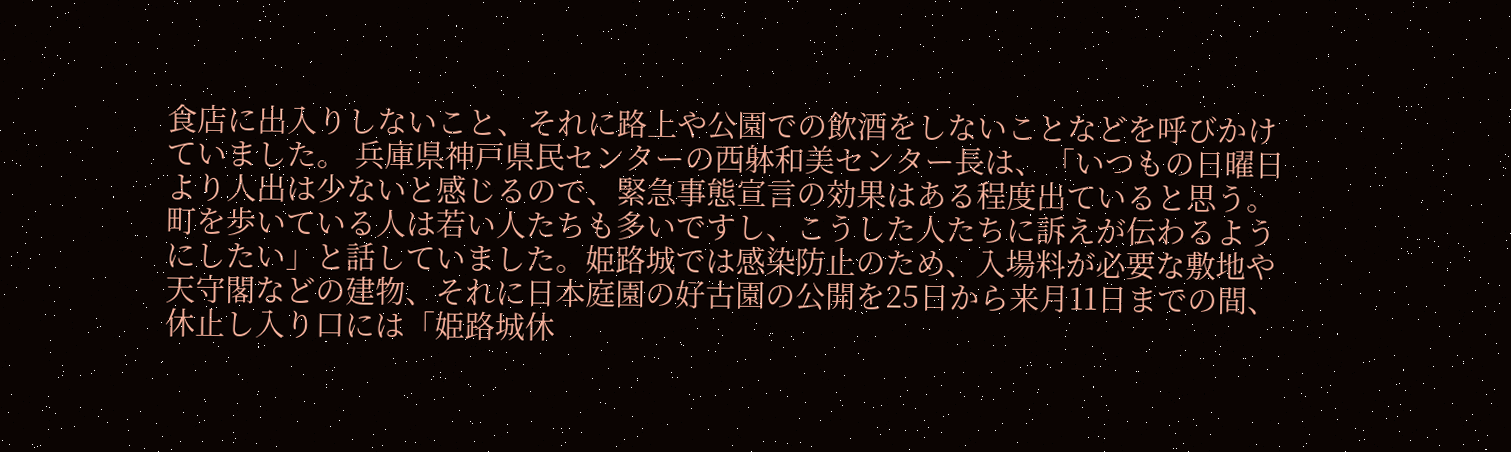食店に出入りしないこと、それに路上や公園での飲酒をしないことなどを呼びかけていました。 兵庫県神戸県民センターの西躰和美センター長は、「いつもの日曜日より人出は少ないと感じるので、緊急事態宣言の効果はある程度出ていると思う。町を歩いている人は若い人たちも多いですし、こうした人たちに訴えが伝わるようにしたい」と話していました。姫路城では感染防止のため、入場料が必要な敷地や天守閣などの建物、それに日本庭園の好古園の公開を25日から来月11日までの間、休止し入り口には「姫路城休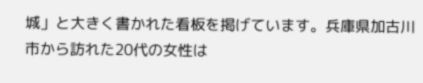城」と大きく書かれた看板を掲げています。兵庫県加古川市から訪れた20代の女性は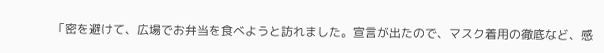「密を避けて、広場でお弁当を食べようと訪れました。宣言が出たので、マスク着用の徹底など、感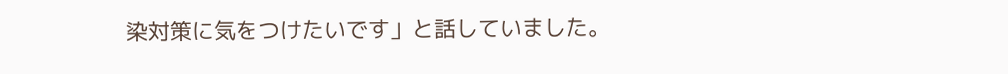染対策に気をつけたいです」と話していました。